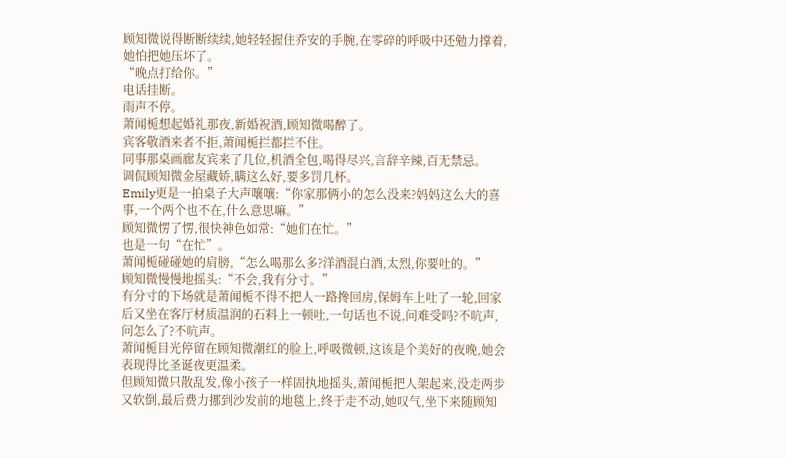顾知微说得断断续续,她轻轻握住乔安的手腕,在零碎的呼吸中还勉力撑着,她怕把她压坏了。
“晚点打给你。”
电话挂断。
雨声不停。
萧闻栀想起婚礼那夜,新婚祝酒,顾知微喝醉了。
宾客敬酒来者不拒,萧闻栀拦都拦不住。
同事那桌画廊友宾来了几位,机酒全包,喝得尽兴,言辞辛辣,百无禁忌。
调侃顾知微金屋藏娇,瞒这么好,要多罚几杯。
Emily更是一拍桌子大声嚷嚷:“你家那俩小的怎么没来?妈妈这么大的喜事,一个两个也不在,什么意思嘛。”
顾知微愣了愣,很快神色如常:“她们在忙。”
也是一句“在忙”。
萧闻栀碰碰她的肩膀,“怎么喝那么多?洋酒混白酒,太烈,你要吐的。”
顾知微慢慢地摇头:“不会,我有分寸。”
有分寸的下场就是萧闻栀不得不把人一路搀回房,保姆车上吐了一轮,回家后又坐在客厅材质温润的石料上一顿吐,一句话也不说,问难受吗?不吭声,问怎么了?不吭声。
萧闻栀目光停留在顾知微潮红的脸上,呼吸微顿,这该是个美好的夜晚,她会表现得比圣诞夜更温柔。
但顾知微只散乱发,像小孩子一样固执地摇头,萧闻栀把人架起来,没走两步又软倒,最后费力挪到沙发前的地毯上,终于走不动,她叹气,坐下来随顾知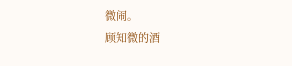微闹。
顾知微的酒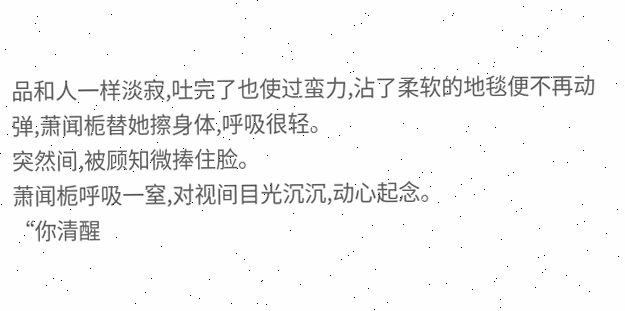品和人一样淡寂,吐完了也使过蛮力,沾了柔软的地毯便不再动弹,萧闻栀替她擦身体,呼吸很轻。
突然间,被顾知微捧住脸。
萧闻栀呼吸一窒,对视间目光沉沉,动心起念。
“你清醒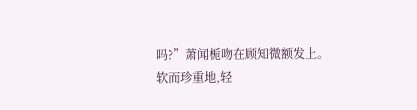吗?”萧闻栀吻在顾知微额发上。
软而珍重地,轻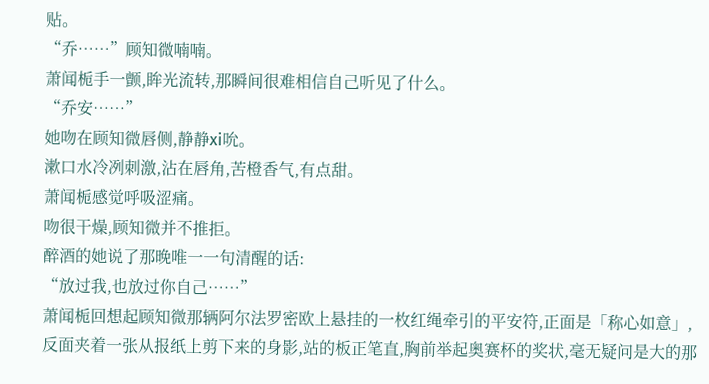贴。
“乔……”顾知微喃喃。
萧闻栀手一颤,眸光流转,那瞬间很难相信自己听见了什么。
“乔安……”
她吻在顾知微唇侧,静静xi吮。
漱口水冷冽刺激,沾在唇角,苦橙香气,有点甜。
萧闻栀感觉呼吸涩痛。
吻很干燥,顾知微并不推拒。
醉酒的她说了那晚唯一一句清醒的话:
“放过我,也放过你自己……”
萧闻栀回想起顾知微那辆阿尔法罗密欧上悬挂的一枚红绳牵引的平安符,正面是「称心如意」,反面夹着一张从报纸上剪下来的身影,站的板正笔直,胸前举起奥赛杯的奖状,毫无疑问是大的那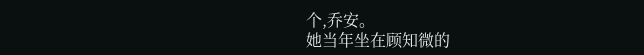个,乔安。
她当年坐在顾知微的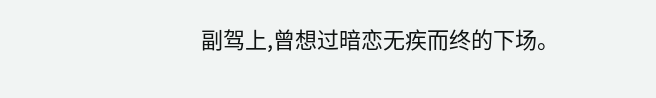副驾上,曾想过暗恋无疾而终的下场。